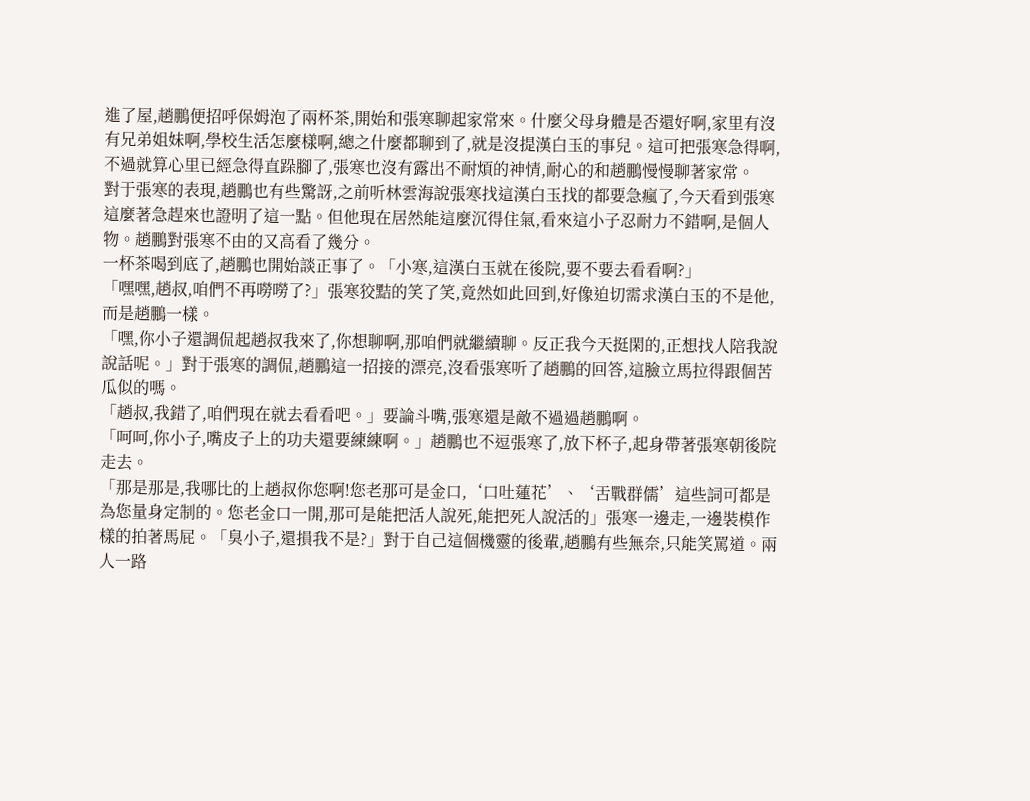進了屋,趙鵬便招呼保姆泡了兩杯茶,開始和張寒聊起家常來。什麼父母身體是否還好啊,家里有沒有兄弟姐妹啊,學校生活怎麼樣啊,總之什麼都聊到了,就是沒提漢白玉的事兒。這可把張寒急得啊,不過就算心里已經急得直跺腳了,張寒也沒有露出不耐煩的神情,耐心的和趙鵬慢慢聊著家常。
對于張寒的表現,趙鵬也有些驚訝,之前听林雲海說張寒找這漢白玉找的都要急瘋了,今天看到張寒這麼著急趕來也證明了這一點。但他現在居然能這麼沉得住氣,看來這小子忍耐力不錯啊,是個人物。趙鵬對張寒不由的又高看了幾分。
一杯茶喝到底了,趙鵬也開始談正事了。「小寒,這漢白玉就在後院,要不要去看看啊?」
「嘿嘿,趙叔,咱們不再嘮嘮了?」張寒狡黠的笑了笑,竟然如此回到,好像迫切需求漢白玉的不是他,而是趙鵬一樣。
「嘿,你小子還調侃起趙叔我來了,你想聊啊,那咱們就繼續聊。反正我今天挺閑的,正想找人陪我說說話呢。」對于張寒的調侃,趙鵬這一招接的漂亮,沒看張寒听了趙鵬的回答,這臉立馬拉得跟個苦瓜似的嗎。
「趙叔,我錯了,咱們現在就去看看吧。」要論斗嘴,張寒還是敵不過過趙鵬啊。
「呵呵,你小子,嘴皮子上的功夫還要練練啊。」趙鵬也不逗張寒了,放下杯子,起身帶著張寒朝後院走去。
「那是那是,我哪比的上趙叔你您啊!您老那可是金口,‘口吐蓮花’、‘舌戰群儒’這些詞可都是為您量身定制的。您老金口一開,那可是能把活人說死,能把死人說活的」張寒一邊走,一邊裝模作樣的拍著馬屁。「臭小子,還損我不是?」對于自己這個機靈的後輩,趙鵬有些無奈,只能笑罵道。兩人一路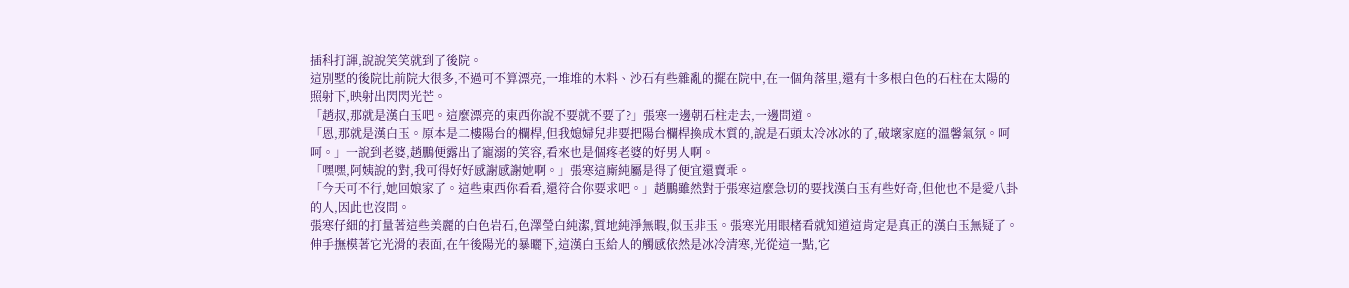插科打諢,說說笑笑就到了後院。
這別墅的後院比前院大很多,不過可不算漂亮,一堆堆的木料、沙石有些雜亂的擺在院中,在一個角落里,還有十多根白色的石柱在太陽的照射下,映射出閃閃光芒。
「趙叔,那就是漢白玉吧。這麼漂亮的東西你說不要就不要了?」張寒一邊朝石柱走去,一邊問道。
「恩,那就是漢白玉。原本是二樓陽台的欄桿,但我媳婦兒非要把陽台欄桿換成木質的,說是石頭太冷冰冰的了,破壞家庭的溫馨氣氛。呵呵。」一說到老婆,趙鵬便露出了寵溺的笑容,看來也是個疼老婆的好男人啊。
「嘿嘿,阿姨說的對,我可得好好感謝感謝她啊。」張寒這廝純屬是得了便宜還賣乖。
「今天可不行,她回娘家了。這些東西你看看,還符合你要求吧。」趙鵬雖然對于張寒這麼急切的要找漢白玉有些好奇,但他也不是愛八卦的人,因此也沒問。
張寒仔細的打量著這些美麗的白色岩石,色澤瑩白純潔,質地純淨無暇,似玉非玉。張寒光用眼楮看就知道這肯定是真正的漢白玉無疑了。伸手撫模著它光滑的表面,在午後陽光的暴曬下,這漢白玉給人的觸感依然是冰冷清寒,光從這一點,它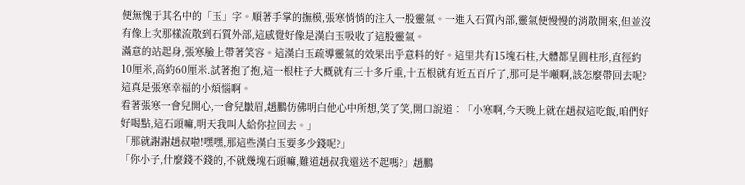便無愧于其名中的「玉」字。順著手掌的撫模,張寒悄悄的注入一股靈氣。一進入石質內部,靈氣便慢慢的消散開來,但並沒有像上次那樣流散到石質外部,這感覺好像是漢白玉吸收了這股靈氣。
滿意的站起身,張寒臉上帶著笑容。這漢白玉疏導靈氣的效果出乎意料的好。這里共有15塊石柱,大體都呈圓柱形,直徑約10厘米,高約60厘米.試著抱了抱,這一根柱子大概就有三十多斤重,十五根就有近五百斤了,那可是半噸啊,該怎麼帶回去呢?這真是張寒幸福的小煩惱啊。
看著張寒一會兒開心,一會兒皺眉,趙鵬仿佛明白他心中所想,笑了笑,開口說道︰「小寒啊,今天晚上就在趙叔這吃飯,咱們好好喝點,這石頭嘛,明天我叫人給你拉回去。」
「那就謝謝趙叔啦!嘿嘿,那這些漢白玉要多少錢呢?」
「你小子,什麼錢不錢的,不就幾塊石頭嘛,難道趙叔我還送不起嗎?」趙鵬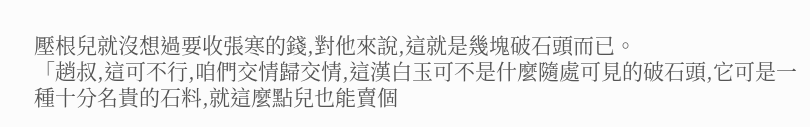壓根兒就沒想過要收張寒的錢,對他來說,這就是幾塊破石頭而已。
「趙叔,這可不行,咱們交情歸交情,這漢白玉可不是什麼隨處可見的破石頭,它可是一種十分名貴的石料,就這麼點兒也能賣個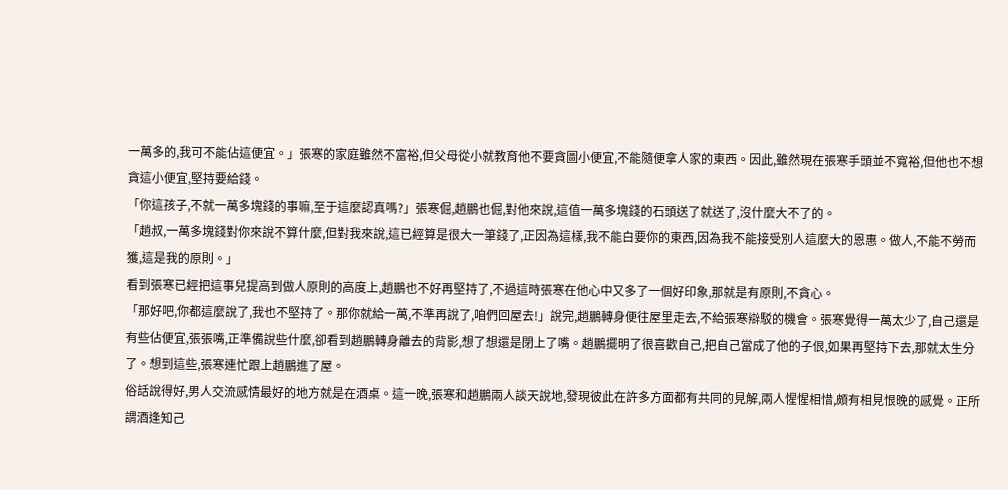一萬多的,我可不能佔這便宜。」張寒的家庭雖然不富裕,但父母從小就教育他不要貪圖小便宜,不能隨便拿人家的東西。因此,雖然現在張寒手頭並不寬裕,但他也不想貪這小便宜,堅持要給錢。
「你這孩子,不就一萬多塊錢的事嘛,至于這麼認真嗎?」張寒倔,趙鵬也倔,對他來說,這值一萬多塊錢的石頭送了就送了,沒什麼大不了的。
「趙叔,一萬多塊錢對你來說不算什麼,但對我來說,這已經算是很大一筆錢了,正因為這樣,我不能白要你的東西,因為我不能接受別人這麼大的恩惠。做人,不能不勞而獲,這是我的原則。」
看到張寒已經把這事兒提高到做人原則的高度上,趙鵬也不好再堅持了,不過這時張寒在他心中又多了一個好印象,那就是有原則,不貪心。
「那好吧,你都這麼說了,我也不堅持了。那你就給一萬,不準再說了,咱們回屋去!」說完,趙鵬轉身便往屋里走去,不給張寒辯駁的機會。張寒覺得一萬太少了,自己還是有些佔便宜,張張嘴,正準備說些什麼,卻看到趙鵬轉身離去的背影,想了想還是閉上了嘴。趙鵬擺明了很喜歡自己,把自己當成了他的子佷,如果再堅持下去,那就太生分了。想到這些,張寒連忙跟上趙鵬進了屋。
俗話說得好,男人交流感情最好的地方就是在酒桌。這一晚,張寒和趙鵬兩人談天說地,發現彼此在許多方面都有共同的見解,兩人惺惺相惜,頗有相見恨晚的感覺。正所謂酒逢知己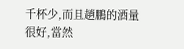千杯少,而且趙鵬的酒量很好,當然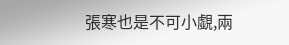張寒也是不可小覷,兩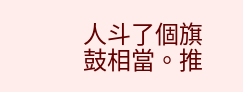人斗了個旗鼓相當。推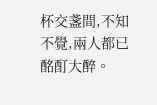杯交盞間,不知不覺,兩人都已酩酊大醉。